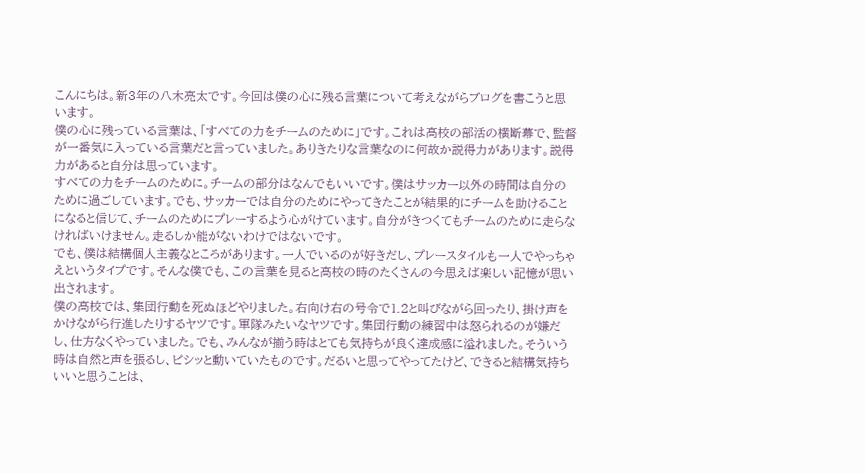こんにちは。新3年の八木亮太です。今回は僕の心に残る言葉について考えながらブログを書こうと思います。
僕の心に残っている言葉は、「すべての力をチームのために」です。これは高校の部活の横断幕で、監督が一番気に入っている言葉だと言っていました。ありきたりな言葉なのに何故か説得力があります。説得力があると自分は思っています。
すべての力をチームのために。チームの部分はなんでもいいです。僕はサッカー以外の時間は自分のために過ごしています。でも、サッカーでは自分のためにやってきたことが結果的にチームを助けることになると信じて、チームのためにプレーするよう心がけています。自分がきつくてもチームのために走らなければいけません。走るしか能がないわけではないです。
でも、僕は結構個人主義なところがあります。一人でいるのが好きだし、プレースタイルも一人でやっちゃえというタイプです。そんな僕でも、この言葉を見ると高校の時のたくさんの今思えば楽しい記憶が思い出されます。
僕の高校では、集団行動を死ぬほどやりました。右向け右の号令で1.2と叫びながら回ったり、掛け声をかけながら行進したりするヤツです。軍隊みたいなヤツです。集団行動の練習中は怒られるのが嫌だし、仕方なくやっていました。でも、みんなが揃う時はとても気持ちが良く達成感に溢れました。そういう時は自然と声を張るし、ピシッと動いていたものです。だるいと思ってやってたけど、できると結構気持ちいいと思うことは、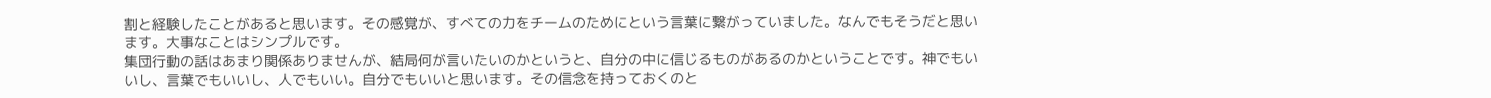割と経験したことがあると思います。その感覚が、すべての力をチームのためにという言葉に繋がっていました。なんでもそうだと思います。大事なことはシンプルです。
集団行動の話はあまり関係ありませんが、結局何が言いたいのかというと、自分の中に信じるものがあるのかということです。神でもいいし、言葉でもいいし、人でもいい。自分でもいいと思います。その信念を持っておくのと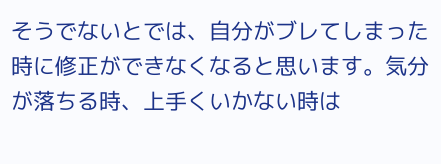そうでないとでは、自分がブレてしまった時に修正ができなくなると思います。気分が落ちる時、上手くいかない時は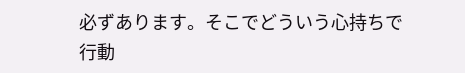必ずあります。そこでどういう心持ちで行動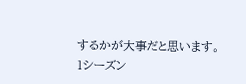するかが大事だと思います。
1シーズン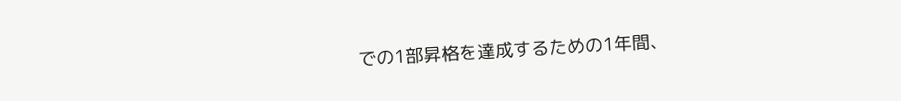での1部昇格を達成するための1年間、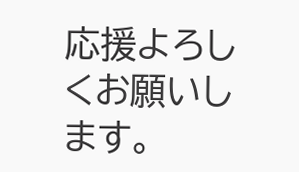応援よろしくお願いします。